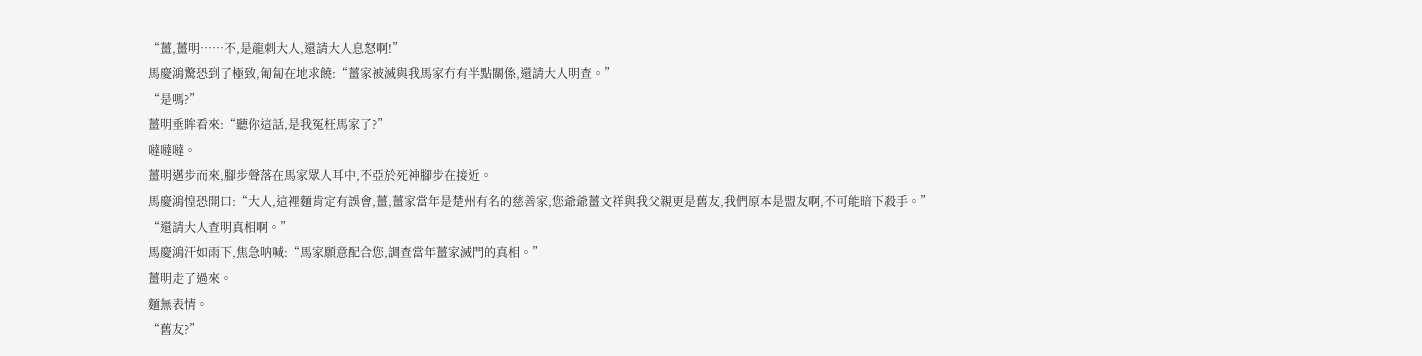“薑,薑明……不,是龍刺大人,還請大人息怒啊!”
馬慶鴻驚恐到了極致,匍匐在地求饒:“薑家被滅與我馬家冇有半點關係,還請大人明查。”
“是嗎?”
薑明垂眸看來:“聽你這話,是我冤枉馬家了?”
噠噠噠。
薑明邁步而來,腳步聲落在馬家眾人耳中,不亞於死神腳步在接近。
馬慶鴻惶恐開口:“大人,這裡麵肯定有誤會,薑,薑家當年是楚州有名的慈善家,您爺爺薑文祥與我父親更是舊友,我們原本是盟友啊,不可能暗下殺手。”
“還請大人查明真相啊。”
馬慶鴻汗如雨下,焦急呐喊:“馬家願意配合您,調查當年薑家滅門的真相。”
薑明走了過來。
麵無表情。
“舊友?”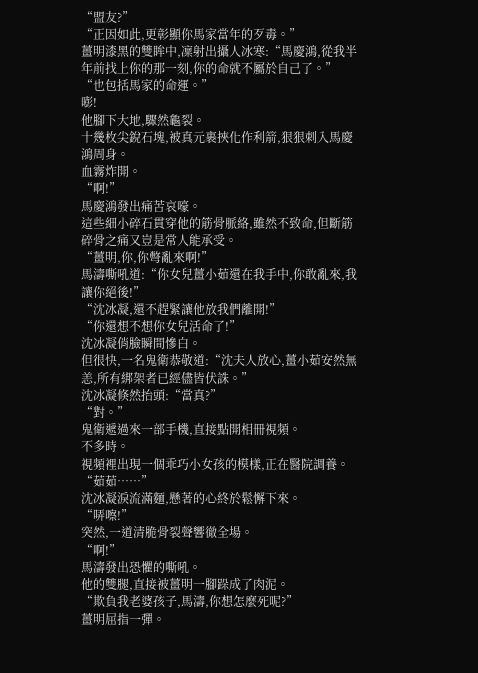“盟友?”
“正因如此,更彰顯你馬家當年的歹毒。”
薑明漆黑的雙眸中,凜射出攝人冰寒:“馬慶鴻,從我半年前找上你的那一刻,你的命就不屬於自己了。”
“也包括馬家的命運。”
嘭!
他腳下大地,驟然龜裂。
十幾枚尖銳石塊,被真元裹挾化作利箭,狠狠刺入馬慶鴻周身。
血霧炸開。
“啊!”
馬慶鴻發出痛苦哀嚎。
這些細小碎石貫穿他的筋骨脈絡,雖然不致命,但斷筋碎骨之痛又豈是常人能承受。
“薑明,你,你彆亂來啊!”
馬濤嘶吼道:“你女兒薑小茹還在我手中,你敢亂來,我讓你絕後!”
“沈冰凝,還不趕緊讓他放我們離開!”
“你還想不想你女兒活命了!”
沈冰凝俏臉瞬間慘白。
但很快,一名鬼衛恭敬道:“沈夫人放心,薑小茹安然無恙,所有綁架者已經儘皆伏誅。”
沈冰凝倏然抬頭:“當真?”
“對。”
鬼衛遞過來一部手機,直接點開相冊視頻。
不多時。
視頻裡出現一個乖巧小女孩的模樣,正在醫院調養。
“茹茹……”
沈冰凝淚流滿麵,懸著的心終於鬆懈下來。
“哢嚓!”
突然,一道清脆骨裂聲響徹全場。
“啊!”
馬濤發出恐懼的嘶吼。
他的雙腿,直接被薑明一腳跺成了肉泥。
“欺負我老婆孩子,馬濤,你想怎麼死呢?”
薑明屈指一彈。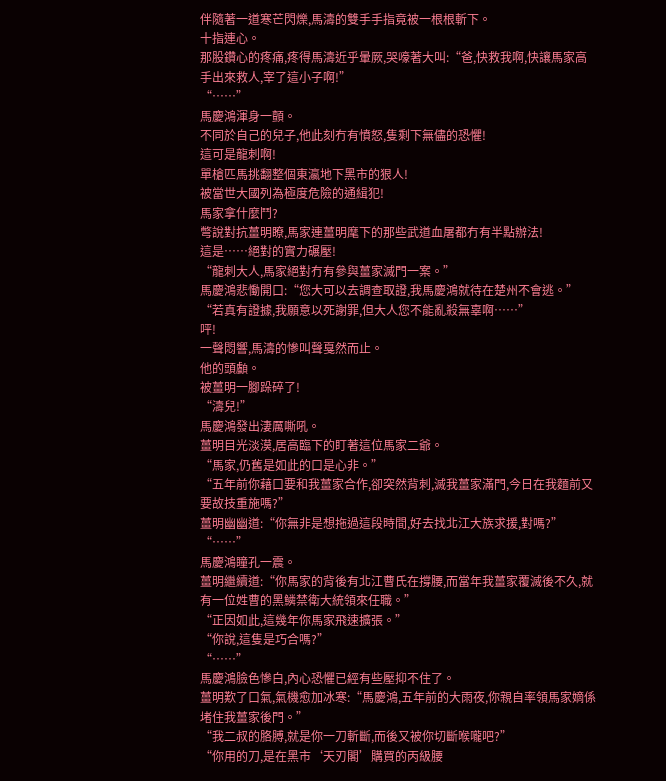伴隨著一道寒芒閃爍,馬濤的雙手手指竟被一根根斬下。
十指連心。
那股鑽心的疼痛,疼得馬濤近乎暈厥,哭嚎著大叫:“爸,快救我啊,快讓馬家高手出來救人,宰了這小子啊!”
“……”
馬慶鴻渾身一顫。
不同於自己的兒子,他此刻冇有憤怒,隻剩下無儘的恐懼!
這可是龍刺啊!
單槍匹馬挑翻整個東瀛地下黑市的狠人!
被當世大國列為極度危險的通緝犯!
馬家拿什麼鬥?
彆說對抗薑明瞭,馬家連薑明麾下的那些武道血屠都冇有半點辦法!
這是……絕對的實力碾壓!
“龍刺大人,馬家絕對冇有參與薑家滅門一案。”
馬慶鴻悲慟開口:“您大可以去調查取證,我馬慶鴻就待在楚州不會逃。”
“若真有證據,我願意以死謝罪,但大人您不能亂殺無辜啊……”
呯!
一聲悶響,馬濤的慘叫聲戛然而止。
他的頭顱。
被薑明一腳跺碎了!
“濤兒!”
馬慶鴻發出淒厲嘶吼。
薑明目光淡漠,居高臨下的盯著這位馬家二爺。
“馬家,仍舊是如此的口是心非。”
“五年前你藉口要和我薑家合作,卻突然背刺,滅我薑家滿門,今日在我麵前又要故技重施嗎?”
薑明幽幽道:“你無非是想拖過這段時間,好去找北江大族求援,對嗎?”
“……”
馬慶鴻瞳孔一震。
薑明繼續道:“你馬家的背後有北江曹氏在撐腰,而當年我薑家覆滅後不久,就有一位姓曹的黑鱗禁衛大統領來任職。”
“正因如此,這幾年你馬家飛速擴張。”
“你說,這隻是巧合嗎?”
“……”
馬慶鴻臉色慘白,內心恐懼已經有些壓抑不住了。
薑明歎了口氣,氣機愈加冰寒:“馬慶鴻,五年前的大雨夜,你親自率領馬家嫡係堵住我薑家後門。”
“我二叔的胳膊,就是你一刀斬斷,而後又被你切斷喉嚨吧?”
“你用的刀,是在黑市‘天刃閣’購買的丙級腰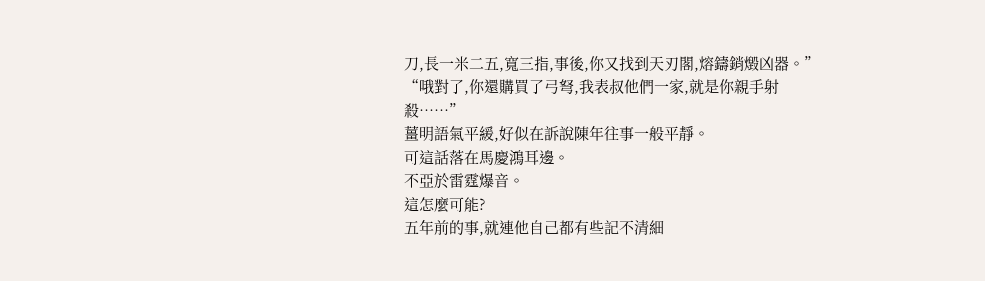刀,長一米二五,寬三指,事後,你又找到天刃閣,熔鑄銷燬凶器。”
“哦對了,你還購買了弓弩,我表叔他們一家,就是你親手射殺……”
薑明語氣平緩,好似在訴說陳年往事一般平靜。
可這話落在馬慶鴻耳邊。
不亞於雷霆爆音。
這怎麼可能?
五年前的事,就連他自己都有些記不清細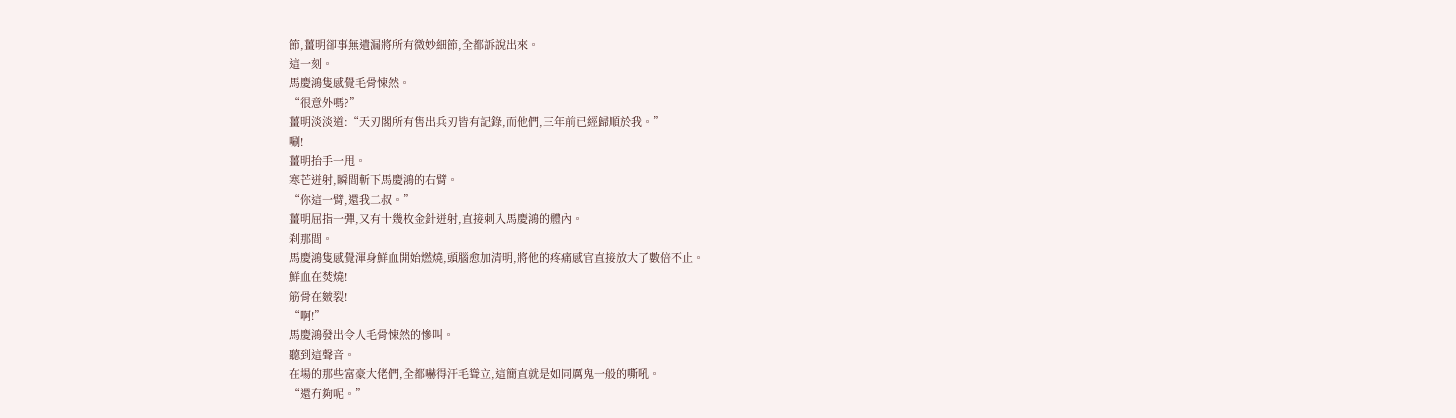節,薑明卻事無遺漏將所有微妙細節,全都訴說出來。
這一刻。
馬慶鴻隻感覺毛骨悚然。
“很意外嗎?”
薑明淡淡道:“天刃閣所有售出兵刃皆有記錄,而他們,三年前已經歸順於我。”
唰!
薑明抬手一甩。
寒芒迸射,瞬間斬下馬慶鴻的右臂。
“你這一臂,還我二叔。”
薑明屈指一彈,又有十幾枚金針迸射,直接刺入馬慶鴻的體內。
刹那間。
馬慶鴻隻感覺渾身鮮血開始燃燒,頭腦愈加清明,將他的疼痛感官直接放大了數倍不止。
鮮血在焚燒!
筋骨在皴裂!
“啊!”
馬慶鴻發出令人毛骨悚然的慘叫。
聽到這聲音。
在場的那些富豪大佬們,全都嚇得汗毛聳立,這簡直就是如同厲鬼一般的嘶吼。
“還冇夠呢。”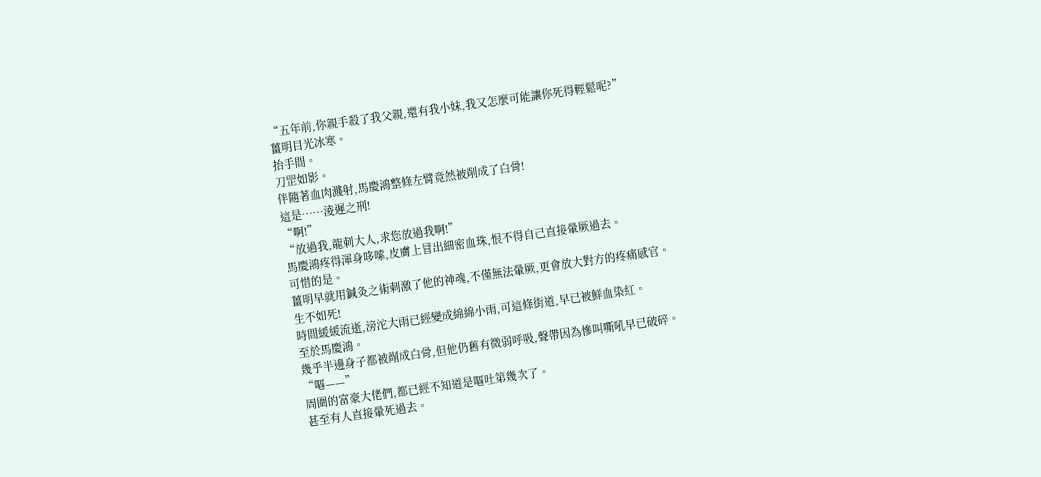“五年前,你親手殺了我父親,還有我小妹,我又怎麼可能讓你死得輕鬆呢?”
薑明目光冰寒。
抬手間。
刀罡如影。
伴隨著血肉濺射,馬慶鴻整條左臂竟然被削成了白骨!
這是……淩遲之刑!
“啊!”
“放過我,龍刺大人,求您放過我啊!”
馬慶鴻疼得渾身哆嗦,皮膚上冒出細密血珠,恨不得自己直接暈厥過去。
可惜的是。
薑明早就用鍼灸之術刺激了他的神魂,不僅無法暈厥,更會放大對方的疼痛感官。
生不如死!
時間緩緩流逝,滂沱大雨已經變成綿綿小雨,可這條街道,早已被鮮血染紅。
至於馬慶鴻。
幾乎半邊身子都被剮成白骨,但他仍舊有微弱呼吸,聲帶因為慘叫嘶吼早已破碎。
“嘔——”
周圍的富豪大佬們,都已經不知道是嘔吐第幾次了。
甚至有人直接暈死過去。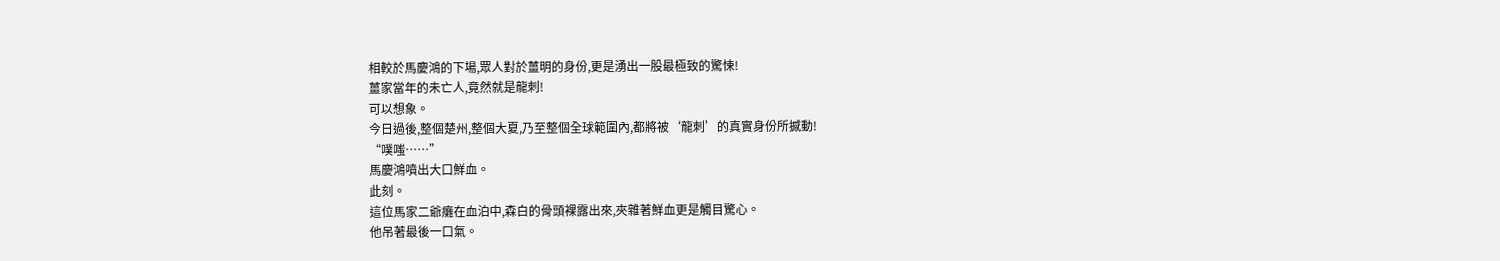相較於馬慶鴻的下場,眾人對於薑明的身份,更是湧出一股最極致的驚悚!
薑家當年的未亡人,竟然就是龍刺!
可以想象。
今日過後,整個楚州,整個大夏,乃至整個全球範圍內,都將被‘龍刺’的真實身份所撼動!
“噗嗤……”
馬慶鴻噴出大口鮮血。
此刻。
這位馬家二爺癱在血泊中,森白的骨頭裸露出來,夾雜著鮮血更是觸目驚心。
他吊著最後一口氣。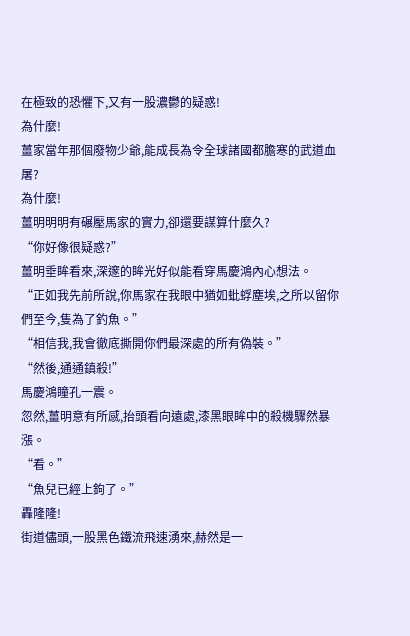在極致的恐懼下,又有一股濃鬱的疑惑!
為什麼!
薑家當年那個廢物少爺,能成長為令全球諸國都膽寒的武道血屠?
為什麼!
薑明明明有碾壓馬家的實力,卻還要謀算什麼久?
“你好像很疑惑?”
薑明垂眸看來,深邃的眸光好似能看穿馬慶鴻內心想法。
“正如我先前所說,你馬家在我眼中猶如蚍蜉塵埃,之所以留你們至今,隻為了釣魚。”
“相信我,我會徹底撕開你們最深處的所有偽裝。”
“然後,通通鎮殺!”
馬慶鴻瞳孔一震。
忽然,薑明意有所感,抬頭看向遠處,漆黑眼眸中的殺機驟然暴漲。
“看。”
“魚兒已經上鉤了。”
轟隆隆!
街道儘頭,一股黑色鐵流飛速湧來,赫然是一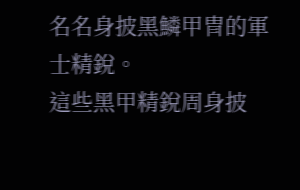名名身披黑鱗甲冑的軍士精銳。
這些黑甲精銳周身披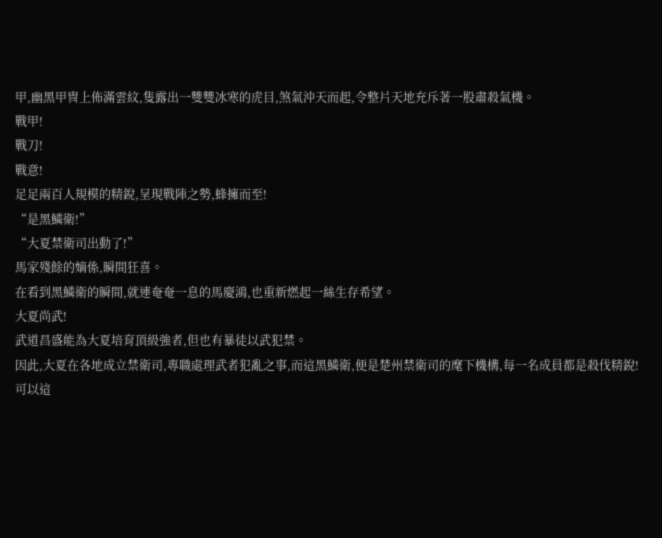甲,幽黑甲冑上佈滿雲紋,隻露出一雙雙冰寒的虎目,煞氣沖天而起,令整片天地充斥著一股肅殺氣機。
戰甲!
戰刀!
戰意!
足足兩百人規模的精銳,呈現戰陣之勢,蜂擁而至!
“是黑鱗衛!”
“大夏禁衛司出動了!”
馬家殘餘的嫡係,瞬間狂喜。
在看到黑鱗衛的瞬間,就連奄奄一息的馬慶鴻,也重新燃起一絲生存希望。
大夏尚武!
武道昌盛能為大夏培育頂級強者,但也有暴徒以武犯禁。
因此,大夏在各地成立禁衛司,專職處理武者犯亂之事,而這黑鱗衛,便是楚州禁衛司的麾下機構,每一名成員都是殺伐精銳!
可以這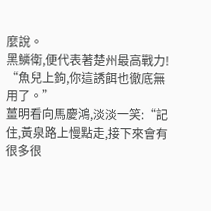麼說。
黑鱗衛,便代表著楚州最高戰力!
“魚兒上鉤,你這誘餌也徹底無用了。”
薑明看向馬慶鴻,淡淡一笑:“記住,黃泉路上慢點走,接下來會有很多很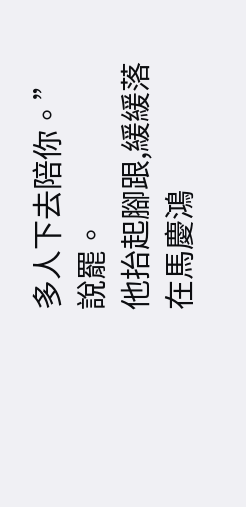多人下去陪你。”
說罷。
他抬起腳跟,緩緩落在馬慶鴻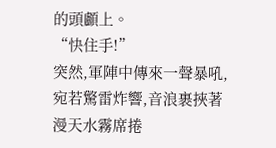的頭顱上。
“快住手!”
突然,軍陣中傳來一聲暴吼,宛若驚雷炸響,音浪裹挾著漫天水霧席捲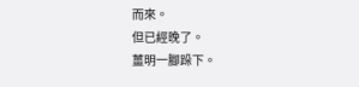而來。
但已經晚了。
薑明一腳跺下。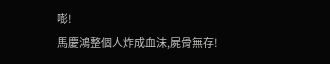嘭!
馬慶鴻整個人炸成血沫,屍骨無存!